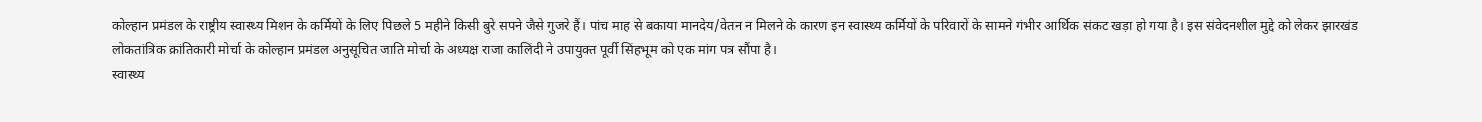कोल्हान प्रमंडल के राष्ट्रीय स्वास्थ्य मिशन के कर्मियों के लिए पिछले 5 महीने किसी बुरे सपने जैसे गुजरे हैं। पांच माह से बकाया मानदेय/वेतन न मिलने के कारण इन स्वास्थ्य कर्मियों के परिवारों के सामने गंभीर आर्थिक संकट खड़ा हो गया है। इस संवेदनशील मुद्दे को लेकर झारखंड लोकतांत्रिक क्रांतिकारी मोर्चा के कोल्हान प्रमंडल अनुसूचित जाति मोर्चा के अध्यक्ष राजा कालिंदी ने उपायुक्त पूर्वी सिंहभूम को एक मांग पत्र सौंपा है।
स्वास्थ्य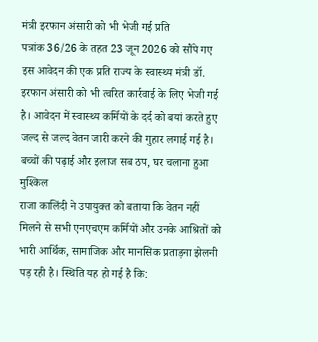मंत्री इरफान अंसारी को भी भेजी गई प्रति
पत्रांक 36/26 के तहत 23 जून 2026 को सौंपे गए इस आवेदन की एक प्रति राज्य के स्वास्थ्य मंत्री डॉ. इरफान अंसारी को भी त्वरित कार्रवाई के लिए भेजी गई है। आवेदन में स्वास्थ्य कर्मियों के दर्द को बयां करते हुए जल्द से जल्द वेतन जारी करने की गुहार लगाई गई है।
बच्चों की पढ़ाई और इलाज सब ठप, घर चलाना हुआ मुश्किल
राजा कालिंदी ने उपायुक्त को बताया कि वेतन नहीं मिलने से सभी एनएचएम कर्मियों और उनके आश्रितों को भारी आर्थिक, सामाजिक और मानसिक प्रताड़ना झेलनी पड़ रही है। स्थिति यह हो गई है कि: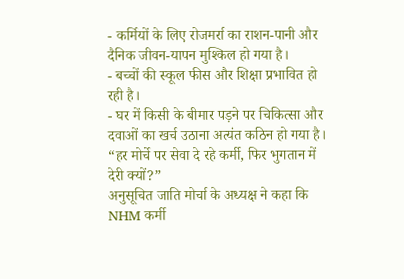- कर्मियों के लिए रोजमर्रा का राशन-पानी और दैनिक जीवन-यापन मुश्किल हो गया है।
- बच्चों की स्कूल फीस और शिक्षा प्रभावित हो रही है।
- घर में किसी के बीमार पड़ने पर चिकित्सा और दवाओं का खर्च उठाना अत्यंत कठिन हो गया है।
“हर मोर्चे पर सेवा दे रहे कर्मी, फिर भुगतान में देरी क्यों?”
अनुसूचित जाति मोर्चा के अध्यक्ष ने कहा कि NHM कर्मी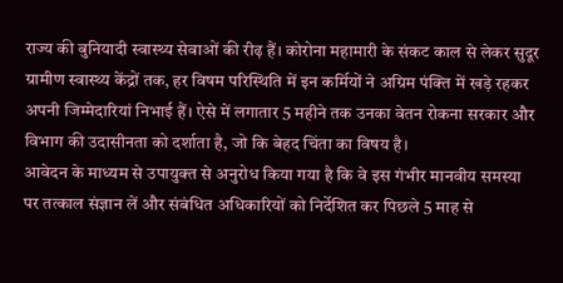राज्य की बुनियादी स्वास्थ्य सेवाओं की रीढ़ हैं। कोरोना महामारी के संकट काल से लेकर सुदूर ग्रामीण स्वास्थ्य केंद्रों तक, हर विषम परिस्थिति में इन कर्मियों ने अग्रिम पंक्ति में खड़े रहकर अपनी जिम्मेदारियां निभाई हैं। ऐसे में लगातार 5 महीने तक उनका वेतन रोकना सरकार और विभाग की उदासीनता को दर्शाता है, जो कि बेहद चिंता का विषय है।
आवेदन के माध्यम से उपायुक्त से अनुरोध किया गया है कि वे इस गंभीर मानवीय समस्या पर तत्काल संज्ञान लें और संबंधित अधिकारियों को निर्देशित कर पिछले 5 माह से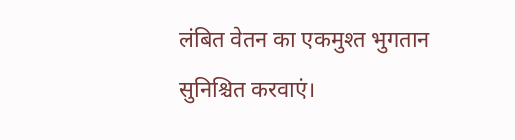लंबित वेतन का एकमुश्त भुगतान सुनिश्चित करवाएं।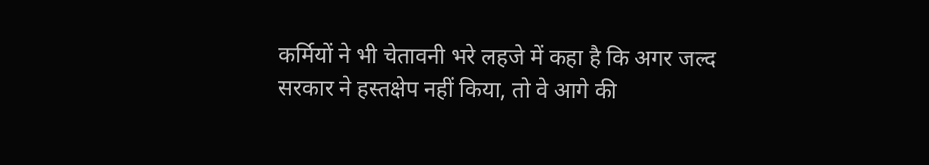कर्मियों ने भी चेतावनी भरे लहजे में कहा है कि अगर जल्द सरकार ने हस्तक्षेप नहीं किया, तो वे आगे की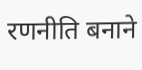रणनीति बनाने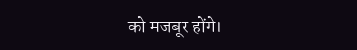को मजबूर होंगे।